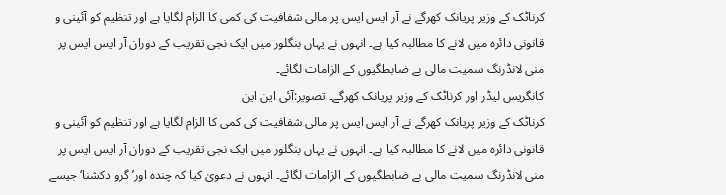کرناٹک کے وزیر پریانک کھرگے نے آر ایس ایس پر مالی شفافیت کی کمی کا الزام لگایا ہے اور تنظیم کو آئینی و قانونی دائرہ میں لانے کا مطالبہ کیا ہے۔ انہوں نے یہاں بنگلور میں ایک نجی تقریب کے دوران آر ایس ایس پر منی لانڈرنگ سمیت مالی بے ضابطگیوں کے الزامات لگائے۔
کانگریس لیڈر اور کرناٹک کے وزیر پریانک کھرگے۔ تصویر:آئی این این
کرناٹک کے وزیر پریانک کھرگے نے آر ایس ایس پر مالی شفافیت کی کمی کا الزام لگایا ہے اور تنظیم کو آئینی و قانونی دائرہ میں لانے کا مطالبہ کیا ہے۔ انہوں نے یہاں بنگلور میں ایک نجی تقریب کے دوران آر ایس ایس پر منی لانڈرنگ سمیت مالی بے ضابطگیوں کے الزامات لگائے۔ انہوں نے دعویٰ کیا کہ چندہ اور’گرو دکشنا‘ جیسے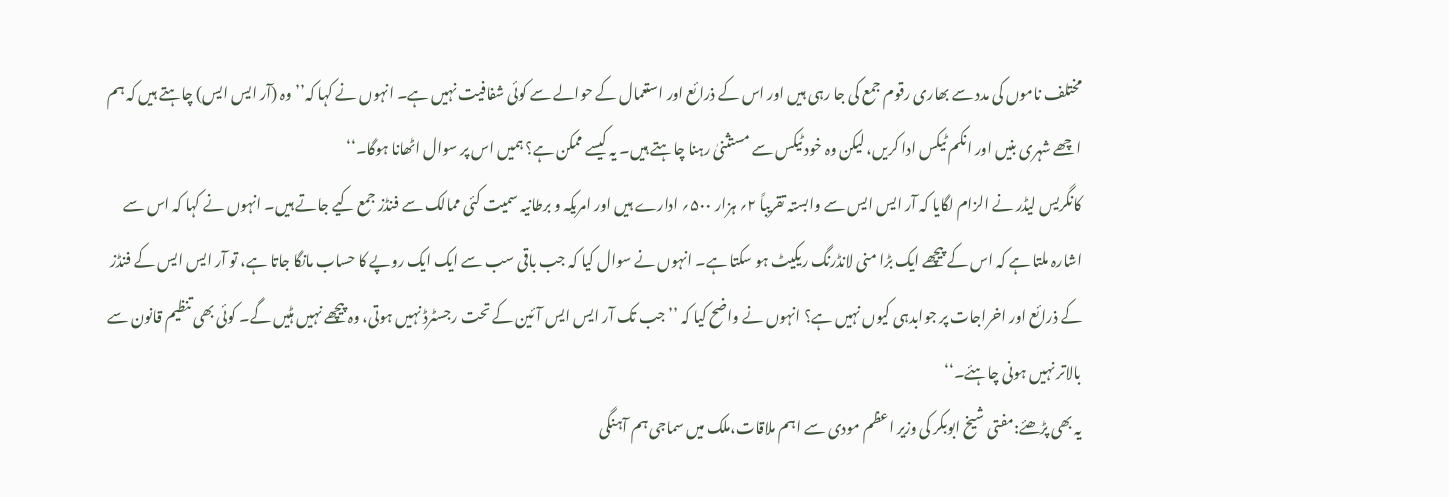مختلف ناموں کی مدد سے بھاری رقوم جمع کی جا رہی ہیں اور اس کے ذرائع اور استعمال کے حوالے سے کوئی شفافیت نہیں ہے۔ انہوں نے کہا کہ’’ وہ (آر ایس ایس) چاہتے ہیں کہ ہم اچھے شہری بنیں اور انکم ٹیکس ادا کریں، لیکن وہ خود ٹیکس سے مستثنیٰ رہنا چاہتے ہیں۔ یہ کیسے ممکن ہے؟ ہمیں اس پر سوال اٹھانا ہوگا۔‘‘
کانگریس لیڈر نے الزام لگایا کہ آر ایس ایس سے وابستہ تقریباً ۲؍ ہزار ۵۰۰؍ ادارے ہیں اور امریکہ و برطانیہ سمیت کئی ممالک سے فنڈز جمع کیے جاتے ہیں۔ انہوں نے کہا کہ اس سے اشارہ ملتا ہے کہ اس کے پیچھے ایک بڑا منی لانڈرنگ ریکیٹ ہو سکتا ہے۔ انہوں نے سوال کیا کہ جب باقی سب سے ایک ایک روپے کا حساب مانگا جاتا ہے، تو آر ایس ایس کے فنڈز کے ذرائع اور اخراجات پر جوابدہی کیوں نہیں ہے؟ انہوں نے واضح کیا کہ ’’جب تک آر ایس ایس آئین کے تحت رجسٹرڈ نہیں ہوتی، وہ پیچھے نہیں ہٹیں گے۔ کوئی بھی تنظیم قانون سے بالاتر نہیں ہونی چاہئے۔‘‘
یہ بھی پڑھئے:مفتی شیخ ابوبکر کی وزیر اعظم مودی سے اہم ملاقات،ملک میں سماجی ہم آہنگی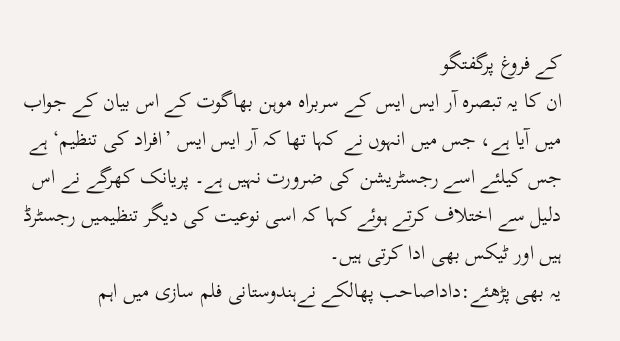کے فروغ پرگفتگو
ان کا یہ تبصرہ آر ایس ایس کے سربراہ موہن بھاگوت کے اس بیان کے جواب میں آیا ہے، جس میں انہوں نے کہا تھا کہ آر ایس ایس ’افراد کی تنظیم‘ہے جس کیلئے اسے رجسٹریشن کی ضرورت نہیں ہے۔ پریانک کھرگے نے اس دلیل سے اختلاف کرتے ہوئے کہا کہ اسی نوعیت کی دیگر تنظیمیں رجسٹرڈ ہیں اور ٹیکس بھی ادا کرتی ہیں۔
یہ بھی پڑھئے:داداصاحب پھالکے نےہندوستانی فلم سازی میں اہم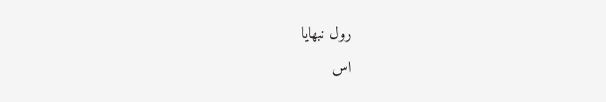رول نبھایا
اس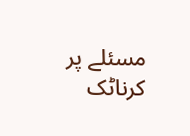مسئلے پر کرناٹک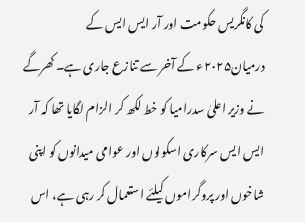کی کانگریس حکومت اور آر ایس ایس کے درمیان۲۰۲۵ء کے آخر سے تنازع جاری ہے۔ کھرگے نے وزیر اعلیٰ سدرامیا کو خط لکھ کر الزام لگایا تھا کہ آر ایس ایس سرکاری اسکولوں اور عوامی میدانوں کو اپنی شاخوں اور پروگراموں کیلئے استعمال کر رہی ہے، اس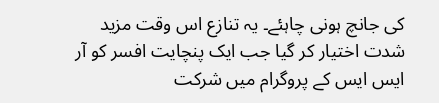کی جانچ ہونی چاہئے۔ یہ تنازع اس وقت مزید شدت اختیار کر گیا جب ایک پنچایت افسر کو آر ایس ایس کے پروگرام میں شرکت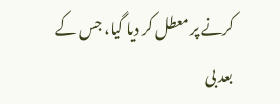کرنے پر معطل کر دیا گیا، جس کے بعد بی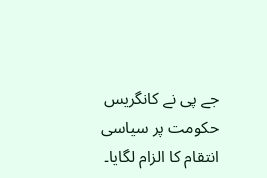جے پی نے کانگریس حکومت پر سیاسی انتقام کا الزام لگایا۔